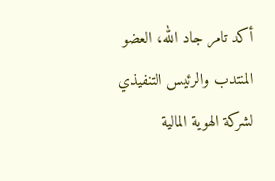أكد تامر جاد الله، العضو المنتدب والرئيس التنفيذي لشركة الهوية المالية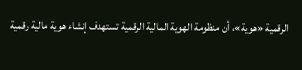الرقمية «هوية»، أن منظومة الهوية المالية الرقمية تستهدف إنشاء هوية مالية رقمية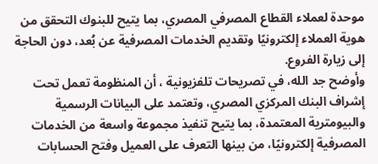موحدة لعملاء القطاع المصرفي المصري، بما يتيح للبنوك التحقق من هوية العملاء إلكترونيًا وتقديم الخدمات المصرفية عن بُعد، دون الحاجة إلى زيارة الفروع.
وأوضح جد الله، في تصريحات تلفزيونية ، أن المنظومة تعمل تحت إشراف البنك المركزي المصري، وتعتمد على البيانات الرسمية والبيومترية المعتمدة، بما يتيح تنفيذ مجموعة واسعة من الخدمات المصرفية إلكترونيًا، من بينها التعرف على العميل وفتح الحسابات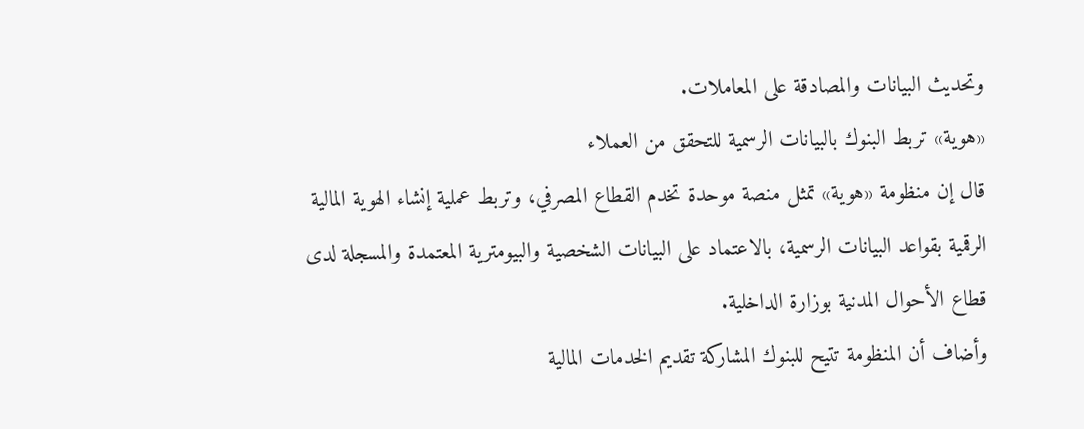وتحديث البيانات والمصادقة على المعاملات.
«هوية» تربط البنوك بالبيانات الرسمية للتحقق من العملاء
قال إن منظومة «هوية» تمثل منصة موحدة تخدم القطاع المصرفي، وتربط عملية إنشاء الهوية المالية الرقمية بقواعد البيانات الرسمية، بالاعتماد على البيانات الشخصية والبيومترية المعتمدة والمسجلة لدى قطاع الأحوال المدنية بوزارة الداخلية.
وأضاف أن المنظومة تتيح للبنوك المشاركة تقديم الخدمات المالية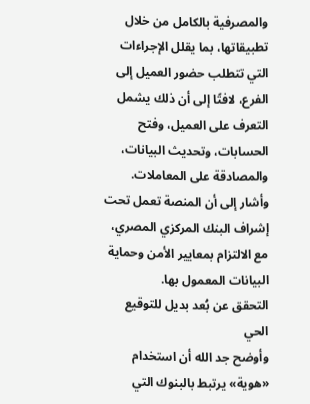والمصرفية بالكامل من خلال تطبيقاتها، بما يقلل الإجراءات التي تتطلب حضور العميل إلى الفرع، لافتًا إلى أن ذلك يشمل التعرف على العميل، وفتح الحسابات، وتحديث البيانات، والمصادقة على المعاملات.
وأشار إلى أن المنصة تعمل تحت إشراف البنك المركزي المصري، مع الالتزام بمعايير الأمن وحماية البيانات المعمول بها.
التحقق عن بُعد بديل للتوقيع الحي
وأوضح جد الله أن استخدام «هوية» يرتبط بالبنوك التي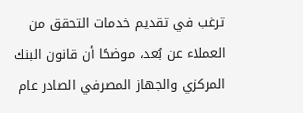ترغب في تقديم خدمات التحقق من العملاء عن بُعد، موضحًا أن قانون البنك المركزي والجهاز المصرفي الصادر عام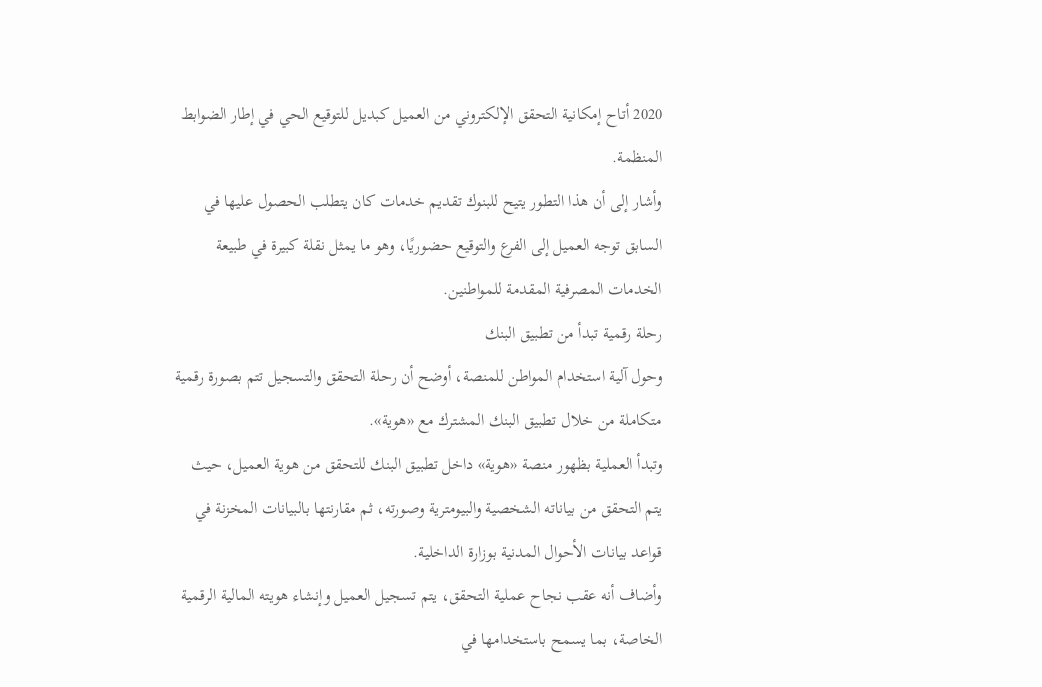2020 أتاح إمكانية التحقق الإلكتروني من العميل كبديل للتوقيع الحي في إطار الضوابط المنظمة.
وأشار إلى أن هذا التطور يتيح للبنوك تقديم خدمات كان يتطلب الحصول عليها في السابق توجه العميل إلى الفرع والتوقيع حضوريًا، وهو ما يمثل نقلة كبيرة في طبيعة الخدمات المصرفية المقدمة للمواطنين.
رحلة رقمية تبدأ من تطبيق البنك
وحول آلية استخدام المواطن للمنصة، أوضح أن رحلة التحقق والتسجيل تتم بصورة رقمية متكاملة من خلال تطبيق البنك المشترك مع «هوية».
وتبدأ العملية بظهور منصة «هوية» داخل تطبيق البنك للتحقق من هوية العميل، حيث يتم التحقق من بياناته الشخصية والبيومترية وصورته، ثم مقارنتها بالبيانات المخزنة في قواعد بيانات الأحوال المدنية بوزارة الداخلية.
وأضاف أنه عقب نجاح عملية التحقق، يتم تسجيل العميل وإنشاء هويته المالية الرقمية الخاصة، بما يسمح باستخدامها في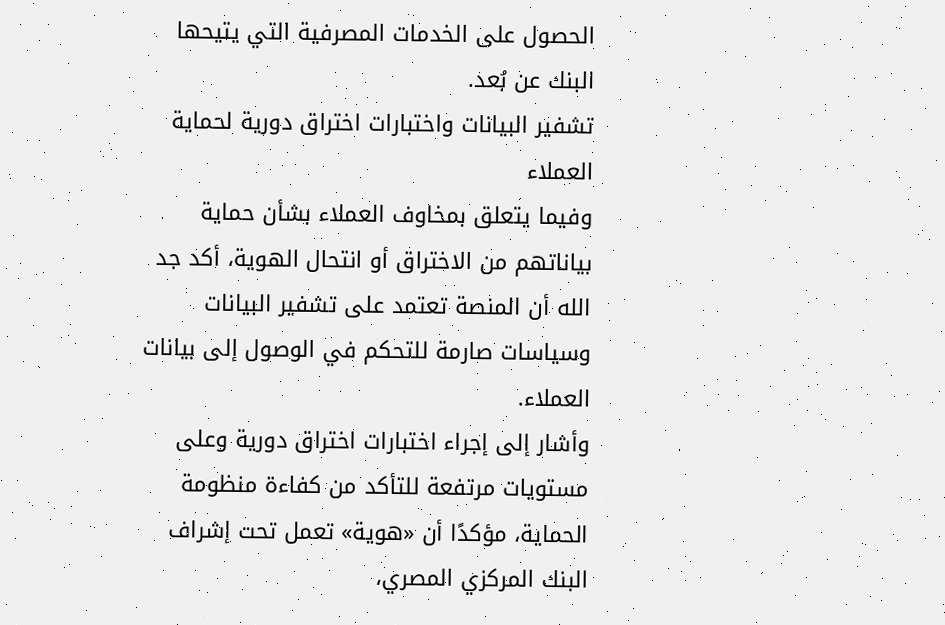الحصول على الخدمات المصرفية التي يتيحها البنك عن بُعد.
تشفير البيانات واختبارات اختراق دورية لحماية العملاء
وفيما يتعلق بمخاوف العملاء بشأن حماية بياناتهم من الاختراق أو انتحال الهوية، أكد جد الله أن المنصة تعتمد على تشفير البيانات وسياسات صارمة للتحكم في الوصول إلى بيانات العملاء.
وأشار إلى إجراء اختبارات اختراق دورية وعلى مستويات مرتفعة للتأكد من كفاءة منظومة الحماية، مؤكدًا أن «هوية» تعمل تحت إشراف البنك المركزي المصري،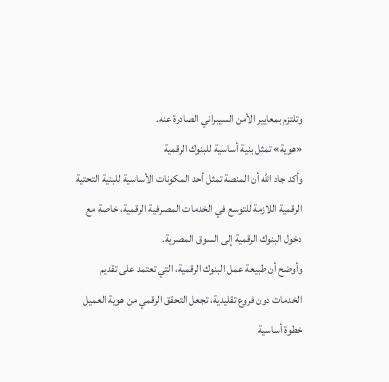وتلتزم بمعايير الأمن السيبراني الصادرة عنه.
«هوية» تمثل بنية أساسية للبنوك الرقمية
وأكد جاد الله أن المنصة تمثل أحد المكونات الأساسية للبنية التحتية الرقمية اللازمة للتوسع في الخدمات المصرفية الرقمية، خاصة مع دخول البنوك الرقمية إلى السوق المصرية.
وأوضح أن طبيعة عمل البنوك الرقمية، التي تعتمد على تقديم الخدمات دون فروع تقليدية، تجعل التحقق الرقمي من هوية العميل خطوة أساسية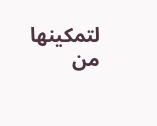لتمكينها من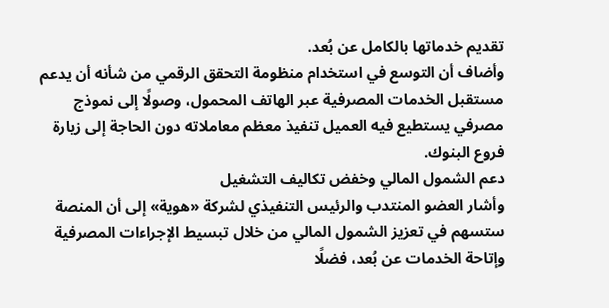تقديم خدماتها بالكامل عن بُعد.
وأضاف أن التوسع في استخدام منظومة التحقق الرقمي من شأنه أن يدعم مستقبل الخدمات المصرفية عبر الهاتف المحمول، وصولًا إلى نموذج مصرفي يستطيع فيه العميل تنفيذ معظم معاملاته دون الحاجة إلى زيارة فروع البنوك.
دعم الشمول المالي وخفض تكاليف التشغيل
وأشار العضو المنتدب والرئيس التنفيذي لشركة «هوية» إلى أن المنصة ستسهم في تعزيز الشمول المالي من خلال تبسيط الإجراءات المصرفية وإتاحة الخدمات عن بُعد، فضلًا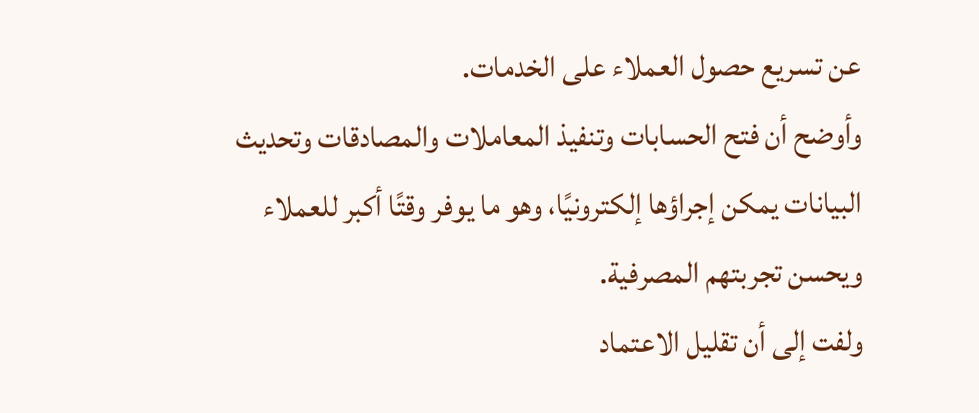عن تسريع حصول العملاء على الخدمات.
وأوضح أن فتح الحسابات وتنفيذ المعاملات والمصادقات وتحديث البيانات يمكن إجراؤها إلكترونيًا، وهو ما يوفر وقتًا أكبر للعملاء ويحسن تجربتهم المصرفية.
ولفت إلى أن تقليل الاعتماد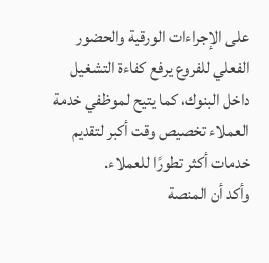على الإجراءات الورقية والحضور الفعلي للفروع يرفع كفاءة التشغيل داخل البنوك، كما يتيح لموظفي خدمة العملاء تخصيص وقت أكبر لتقديم خدمات أكثر تطورًا للعملاء.
وأكد أن المنصة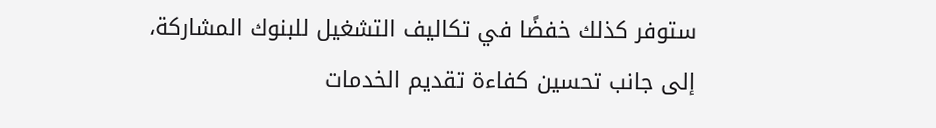ستوفر كذلك خفضًا في تكاليف التشغيل للبنوك المشاركة، إلى جانب تحسين كفاءة تقديم الخدمات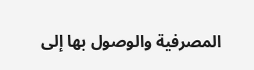المصرفية والوصول بها إلى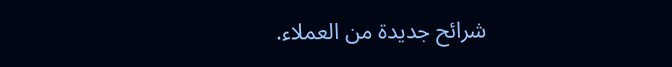شرائح جديدة من العملاء.